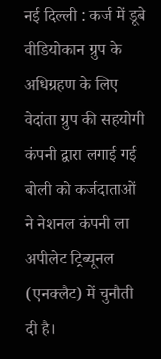नई दिल्ली : कर्ज में डूबे वीडियोकान ग्रुप के अधिग्रहण के लिए वेदांता ग्रुप की सहयोगी कंपनी द्वारा लगाई गई बोली को कर्जदाताओं ने नेशनल कंपनी ला अपीलेट ट्रिब्यूनल (एनक्लैट) में चुनौती दी है।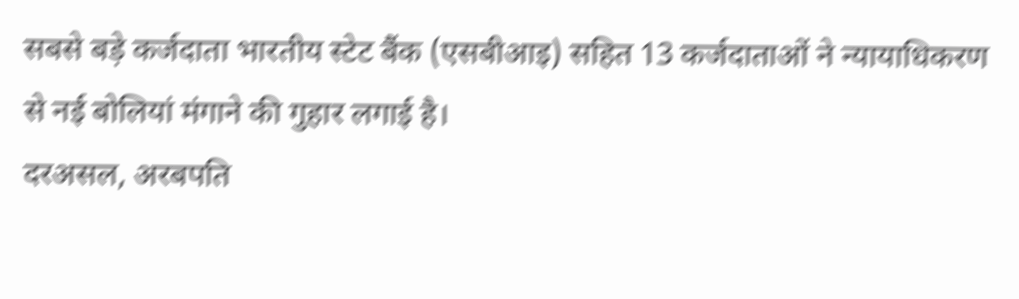सबसे बड़े कर्जदाता भारतीय स्टेट बैंक (एसबीआइ) सहित 13 कर्जदाताओं ने न्यायाधिकरण से नई बोलियां मंगाने की गुहार लगाई है।
दरअसल, अरबपति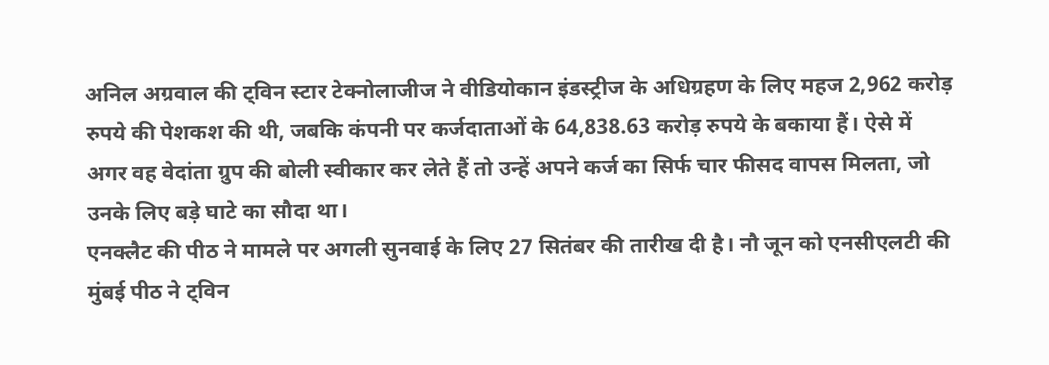अनिल अग्रवाल की ट्विन स्टार टेक्नोलाजीज ने वीडियोकान इंडस्ट्रीज के अधिग्रहण के लिए महज 2,962 करोड़ रुपये की पेशकश की थी, जबकि कंपनी पर कर्जदाताओं के 64,838.63 करोड़ रुपये के बकाया हैं। ऐसे में अगर वह वेदांता ग्रुप की बोली स्वीकार कर लेते हैं तो उन्हें अपने कर्ज का सिर्फ चार फीसद वापस मिलता, जो उनके लिए बड़े घाटे का सौदा था।
एनक्लैट की पीठ ने मामले पर अगली सुनवाई के लिए 27 सितंबर की तारीख दी है। नौ जून को एनसीएलटी की मुंबई पीठ ने ट्विन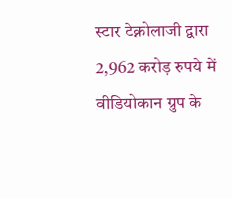स्टार टेक्नोलाजी द्वारा 2,962 करोड़ रुपये में वीडियोकान ग्रुप के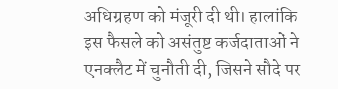अधिग्रहण को मंजूरी दी थी। हालांकि इस फैसले को असंतुष्ट कर्जदाताओं ने एनक्लैट में चुनौती दी, जिसने सौदे पर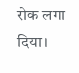रोक लगा दिया।